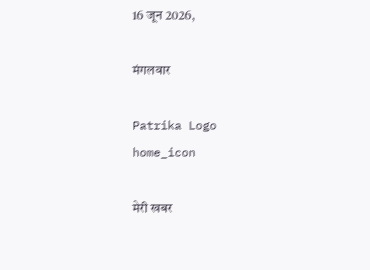16 जून 2026,

मंगलवार

Patrika Logo
home_icon

मेरी खबर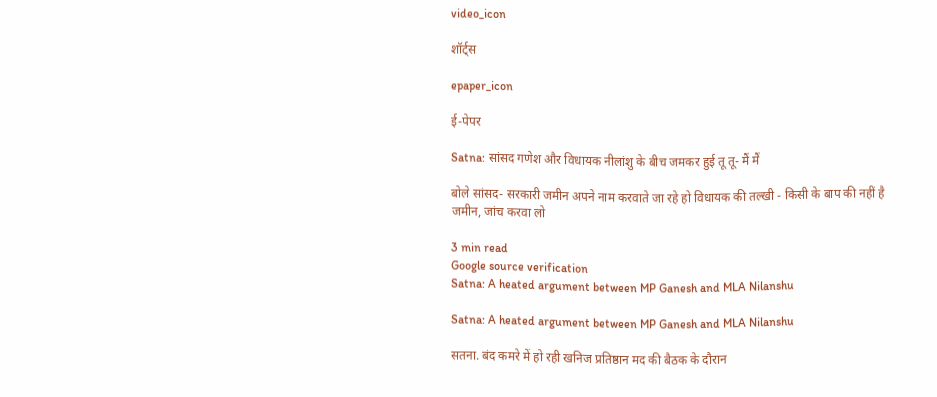video_icon

शॉर्ट्स

epaper_icon

ई-पेपर

Satna: सांसद गणेश और विधायक नीलांशु के बीच जमकर हुई तू तू- मैं मैं

बोले सांसद- सरकारी जमीन अपने नाम करवाते जा रहे हो विधायक की तल्खी - किसी के बाप की नहीं है जमीन, जांच करवा लो

3 min read
Google source verification
Satna: A heated argument between MP Ganesh and MLA Nilanshu

Satna: A heated argument between MP Ganesh and MLA Nilanshu

सतना. बंद कमरे में हो रही खनिज प्रतिष्ठान मद की बैठक के दौरान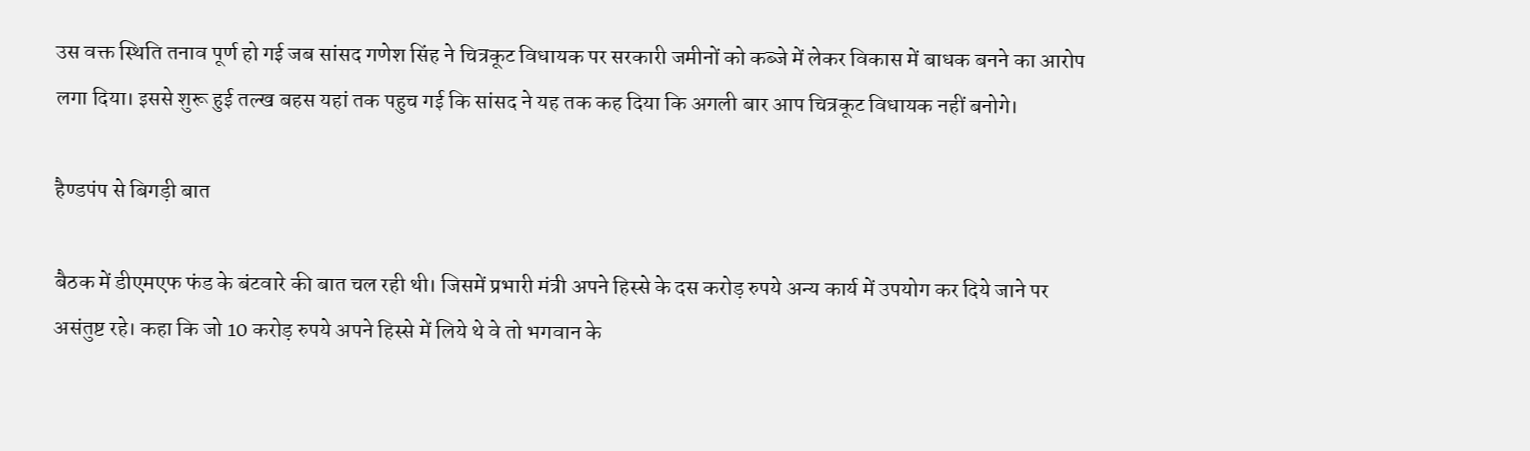उस वक्त स्थिति तनाव पूर्ण हो गई जब सांसद गणेश सिंह ने चित्रकूट विधायक पर सरकारी जमीनों को कब्जे में लेकर विकास में बाधक बनने का आरोप लगा दिया। इससे शुरू हुई तल्ख बहस यहां तक पहुच गई कि सांसद ने यह तक कह दिया कि अगली बार आप चित्रकूट विधायक नहीं बनोगे।

हैण्डपंप से बिगड़ी बात

बैठक में डीएमएफ फंड के बंटवारे की बात चल रही थी। जिसमें प्रभारी मंत्री अपने हिस्से के दस करोड़ रुपये अन्य कार्य में उपयोग कर दिये जाने पर असंतुष्ट रहे। कहा कि जो 10 करोड़ रुपये अपने हिस्से में लिये थे वे तो भगवान के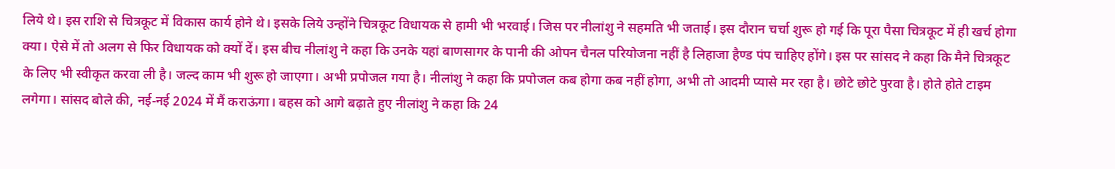लिये थे। इस राशि से चित्रकूट में विकास कार्य होने थे। इसके लिये उन्होंने चित्रकूट विधायक से हामी भी भरवाई। जिस पर नीलांशु ने सहमति भी जताई। इस दौरान चर्चा शुरू हो गई कि पूरा पैसा चित्रकूट में ही खर्च होगा क्या। ऐसे में तो अलग से फिर विधायक को क्यों दें। इस बीच नीलांशु ने कहा कि उनके यहां बाणसागर के पानी की ओपन चैनल परियोजना नहीं है लिहाजा हैण्ड पंप चाहिए होंगे। इस पर सांसद ने कहा कि मैने चित्रकूट के लिए भी स्वीकृत करवा ली है। जल्द काम भी शुरू हो जाएगा। अभी प्रपोजल गया है। नीलांशु ने कहा कि प्रपोजल कब होगा कब नहीं होगा, अभी तो आदमी प्यासे मर रहा है। छोटे छोटे पुरवा है। होते होते टाइम लगेगा। सांसद बोले की, नई-नई 2024 में मैं कराऊंगा। बहस को आगे बढ़ाते हुए नीलांशु ने कहा कि 24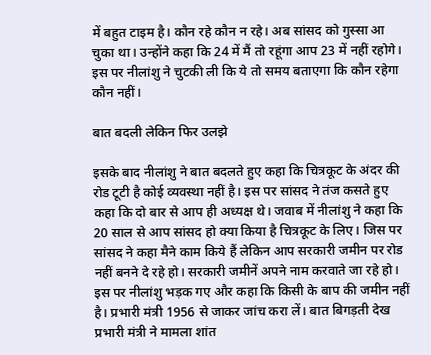में बहुत टाइम है। कौन रहे कौन न रहे। अब सांसद को गुस्सा आ चुका था। उन्होंने कहा कि 24 में मैं तो रहूंगा आप 23 में नहीं रहोगे। इस पर नीलांशु ने चुटकी ली कि ये तो समय बताएगा कि कौन रहेगा कौन नहीं।

बात बदली लेकिन फिर उलझे

इसके बाद नीलांशु ने बात बदलते हुए कहा कि चित्रकूट के अंदर की रोड टूटी है कोई व्यवस्था नहीं है। इस पर सांसद ने तंज कसते हुए कहा कि दो बार से आप ही अध्यक्ष थे। जवाब में नीलांशु ने कहा कि 20 साल से आप सांसद हो क्या किया है चित्रकूट के लिए। जिस पर सांसद ने कहा मैने काम किये हैं लेकिन आप सरकारी जमीन पर रोड नहीं बनने दे रहे हो। सरकारी जमीनें अपने नाम करवाते जा रहे हो। इस पर नीलांशु भड़क गए और कहा कि किसी के बाप की जमीन नहीं है। प्रभारी मंत्री 1956 से जाकर जांच करा लें। बात बिगड़ती देख प्रभारी मंत्री ने मामला शांत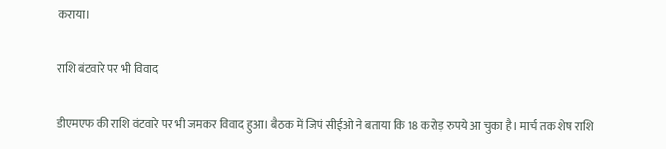कराया।

राशि बंटवारे पर भी विवाद

डीएमएफ की राशि वंटवारे पर भी जमकर विवाद हुआ। बैठक में जिपं सीईओ ने बताया कि 18 करोड़ रुपये आ चुका है। मार्च तक शेष राशि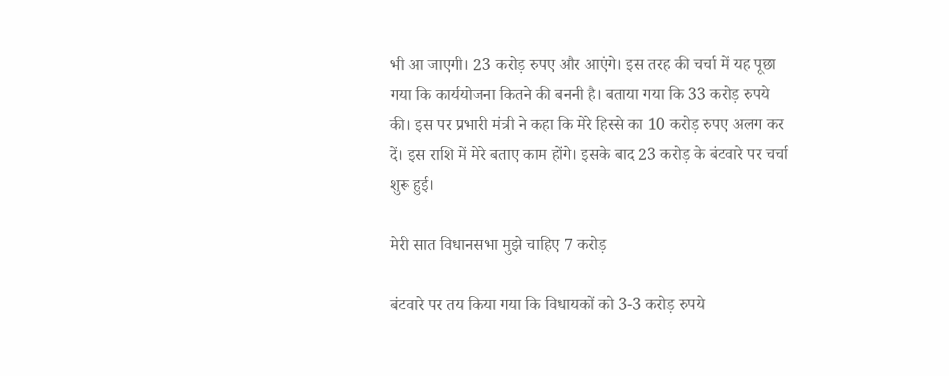भी आ जाएगी। 23 करोड़ रुपए और आएंगे। इस तरह की चर्चा में यह पूछा गया कि कार्ययोजना कितने की बननी है। बताया गया कि 33 करोड़ रुपये की। इस पर प्रभारी मंत्री ने कहा कि मेरे हिस्से का 10 करोड़ रुपए अलग कर दें। इस राशि में मेरे बताए काम होंगे। इसके बाद 23 करोड़ के बंटवारे पर चर्चा शुरू हुई।

मेरी सात विधानसभा मुझे चाहिए 7 करोड़

बंटवारे पर तय किया गया कि विधायकों को 3-3 करोड़ रुपये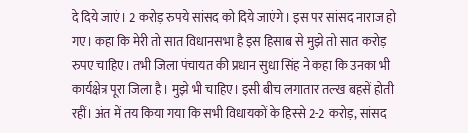दे दिये जाएं। 2 करोड़ रुपये सांसद को दिये जाएंगे। इस पर सांसद नाराज हो गए। कहा कि मेरी तो सात विधानसभा है इस हिसाब से मुझे तो सात करोड़ रुपए चाहिए। तभी जिला पंचायत की प्रधान सुधा सिंह ने कहा कि उनका भी कार्यक्षेत्र पूरा जिला है। मुझे भी चाहिए। इसी बीच लगातार तल्ख बहसें होती रहीं। अंत में तय किया गया कि सभी विधायकों के हिस्से 2-2 करोड़, सांसद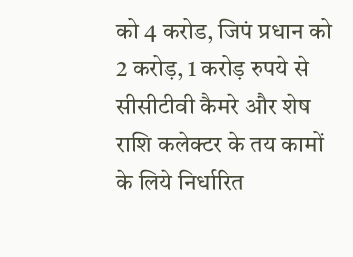को 4 करोड, जिपं प्रधान को 2 करोड़, 1 करोड़ रुपये से सीसीटीवी कैमरे और शेष राशि कलेक्टर के तय कामों के लिये निर्धारित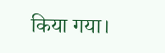किया गया।